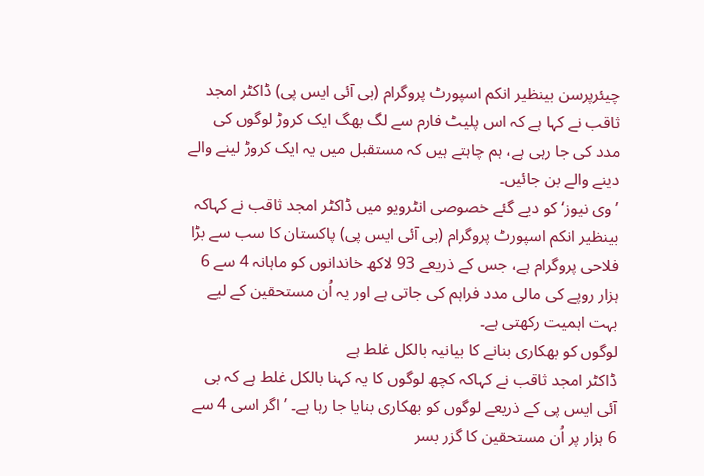چیئرپرسن بینظیر انکم اسپورٹ پروگرام (بی آئی ایس پی) ڈاکٹر امجد ثاقب نے کہا ہے کہ اس پلیٹ فارم سے لگ بھگ ایک کروڑ لوگوں کی مدد کی جا رہی ہے، ہم چاہتے ہیں کہ مستقبل میں یہ ایک کروڑ لینے والے دینے والے بن جائیں۔
’وی نیوز‘ کو دیے گئے خصوصی انٹرویو میں ڈاکٹر امجد ثاقب نے کہاکہ بینظیر انکم اسپورٹ پروگرام (بی آئی ایس پی) پاکستان کا سب سے بڑا فلاحی پروگرام ہے، جس کے ذریعے 93 لاکھ خاندانوں کو ماہانہ 4 سے 6 ہزار روپے کی مالی مدد فراہم کی جاتی ہے اور یہ اُن مستحقین کے لیے بہت اہمیت رکھتی ہے۔
لوگوں کو بھکاری بنانے کا بیانیہ بالکل غلط ہے
ڈاکٹر امجد ثاقب نے کہاکہ کچھ لوگوں کا یہ کہنا بالکل غلط ہے کہ بی آئی ایس پی کے ذریعے لوگوں کو بھکاری بنایا جا رہا ہے۔ ’اگر اسی 4 سے 6 ہزار پر اُن مستحقین کا گزر بسر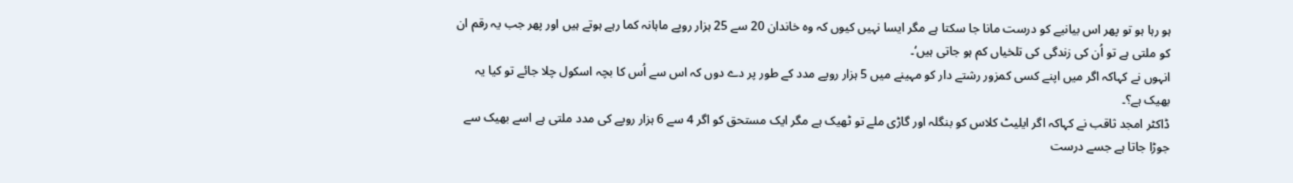ہو رہا ہو تو پھر اس بیانیے کو درست مانا جا سکتا ہے مگر ایسا نہیں کیوں کہ وہ خاندان 20 سے 25 ہزار روپے ماہانہ کما رہے ہوتے ہیں اور پھر جب یہ رقم ان کو ملتی ہے تو اُن کی زندگی کی تلخیاں کم ہو جاتی ہیں‘۔
انہوں نے کہاکہ اگر میں اپنے کسی کمزور رشتے دار کو مہینے میں 5 ہزار روپے مدد کے طور پر دے دوں کہ اس سے اُس کا بچہ اسکول چلا جائے تو کیا یہ بھیک ہے؟۔
ڈاکٹر امجد ثاقب نے کہاکہ اگر ایلیٹ کلاس کو بنگلہ اور گاڑی ملے تو ٹھیک ہے مگر ایک مستحق کو اگر 4 سے 6 ہزار روپے کی مدد ملتی ہے اسے بھیک سے جوڑا جاتا ہے جسے درست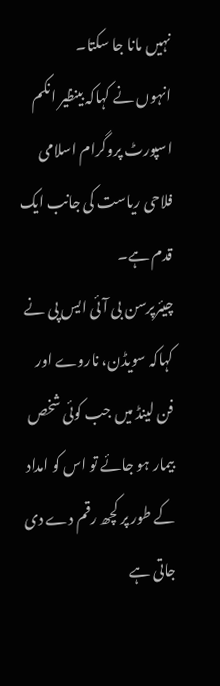نہیں مانا جا سکتا۔
انہوں نے کہاکہ بینظیر انکم اسپورٹ پروگرام اسلامی فلاحی ریاست کی جانب ایک قدم ہے۔
چیئرپرسن بی آئی ایس پی نے کہاکہ سویڈن، ناروے اور فن لینڈ میں جب کوئی شخص بیمار ہو جائے تو اس کو امداد کے طور پر کچھ رقم دے دی جاتی ہے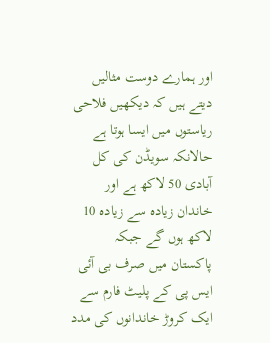اور ہمارے دوست مثالیں دیتے ہیں کہ دیکھیں فلاحی ریاستوں میں ایسا ہوتا ہے حالانکہ سویڈن کی کل آبادی 50 لاکھ ہے اور خاندان زیادہ سے زیادہ 10 لاکھ ہوں گے جبکہ پاکستان میں صرف بی آئی ایس پی کے پلیٹ فارم سے ایک کروڑ خاندانوں کی مدد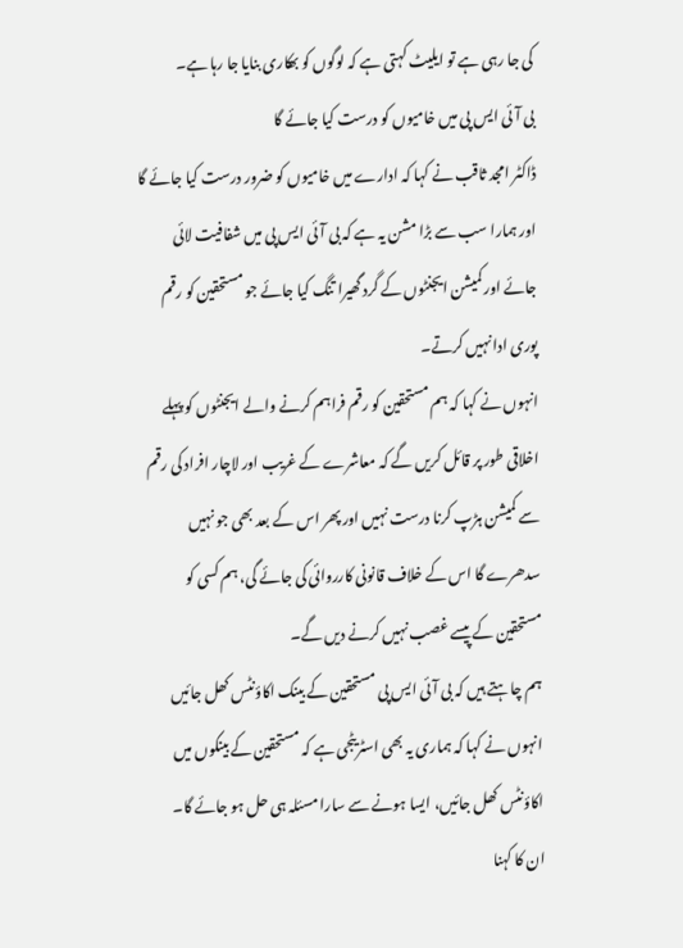کی جا رہی ہے تو ایلیٹ کہتی ہے کہ لوگوں کو بھکاری بنایا جا رہا ہے۔
بی آئی ایس پی میں خامیوں کو درست کیا جائے گا
ڈاکٹر امجد ثاقب نے کہا کہ ادارے میں خامیوں کو ضرور درست کیا جائے گا اور ہمارا سب سے بڑا مشن یہ ہے کہ بی آئی ایس پی میں شفافیت لائی جائے اور کمیشن ایجنٹوں کے گرد گھیرا تنگ کیا جائے جو مستحقین کو رقم پوری ادا نہیں کرتے۔
انہوں نے کہا کہ ہم مستحقین کو رقم فراہم کرنے والے ایجنٹوں کو پہلے اخلاقی طور پر قائل کریں گے کہ معاشرے کے غریب اور لاچار افراد کی رقم سے کمیشن ہڑپ کرنا درست نہیں اور پھر اس کے بعد بھی جو نہیں سدھرے گا اس کے خلاف قانونی کارروائی کی جائے گی، ہم کسی کو مستحقین کے پیسے غصب نہیں کرنے دیں گے۔
ہم چاہتے ہیں کہ بی آئی ایس پی مستحقین کے بینک اکاؤنٹس کھل جائیں
انہوں نے کہا کہ ہماری یہ بھی اسٹریٹجی ہے کہ مستحقین کے بینکوں میں اکاؤنٹس کھل جائیں، ایسا ہونے سے سارا مسئلہ ہی حل ہو جائے گا۔
ان کا کہنا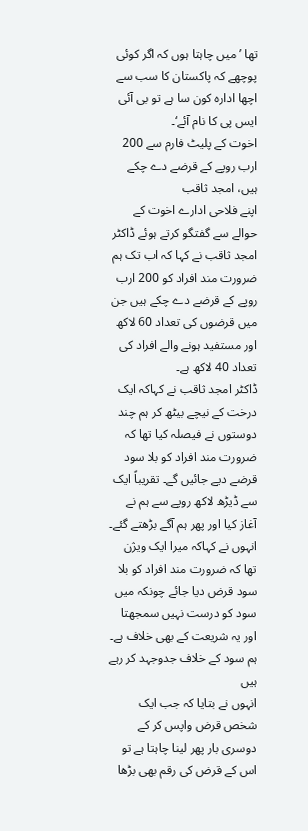تھا ’میں چاہتا ہوں کہ اگر کوئی پوچھے کہ پاکستان کا سب سے اچھا ادارہ کون سا ہے تو بی آئی ایس پی کا نام آئے‘۔
اخوت کے پلیٹ فارم سے 200 ارب روپے کے قرضے دے چکے ہیں، امجد ثاقب
اپنے فلاحی ادارے اخوت کے حوالے سے گفتگو کرتے ہوئے ڈاکٹر امجد ثاقب نے کہا کہ اب تک ہم ضرورت مند افراد کو 200 ارب روپے کے قرضے دے چکے ہیں جن میں قرضوں کی تعداد 60 لاکھ اور مستفید ہونے والے افراد کی تعداد 40 لاکھ ہے۔
ڈاکٹر امجد ثاقب نے کہاکہ ایک درخت کے نیچے بیٹھ کر ہم چند دوستوں نے فیصلہ کیا تھا کہ ضرورت مند افراد کو بلا سود قرضے دیے جائیں گے۔ تقریباً ایک سے ڈیڑھ لاکھ روپے سے ہم نے آغاز کیا اور پھر ہم آگے بڑھتے گئے۔
انہوں نے کہاکہ میرا ایک ویژن تھا کہ ضرورت مند افراد کو بلا سود قرض دیا جائے چونکہ میں سود کو درست نہیں سمجھتا اور یہ شریعت کے بھی خلاف ہے۔
ہم سود کے خلاف جدوجہد کر رہے ہیں
انہوں نے بتایا کہ جب ایک شخص قرض واپس کر کے دوسری بار پھر لینا چاہتا ہے تو اس کے قرض کی رقم بھی بڑھا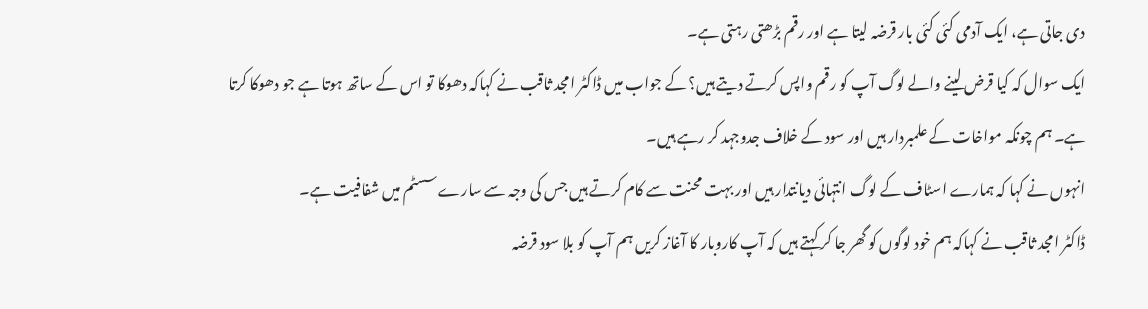دی جاتی ہے، ایک آدمی کئی کئی بار قرضہ لیتا ہے اور رقم بڑھتی رہتی ہے۔
ایک سوال کہ کیا قرض لینے والے لوگ آپ کو رقم واپس کرتے دیتے ہیں؟ کے جواب میں ڈاکٹر امجد ثاقب نے کہاکہ دھوکا تو اس کے ساتھ ہوتا ہے جو دھوکا کرتا ہے۔ ہم چونکہ مواخات کے علمبردار ہیں اور سود کے خلاف جدوجہد کر رہے ہیں۔
انہوں نے کہا کہ ہمارے اسٹاف کے لوگ انتہائی دیانتدار ہیں اور بہت محنت سے کام کرتے ہیں جس کی وجہ سے سارے سسٹم میں شفافیت ہے۔
ڈاکٹر امجد ثاقب نے کہاکہ ہم خود لوگوں کو گھر جا کر کہتے ہیں کہ آپ کاروبار کا آغاز کریں ہم آپ کو بلا سود قرضہ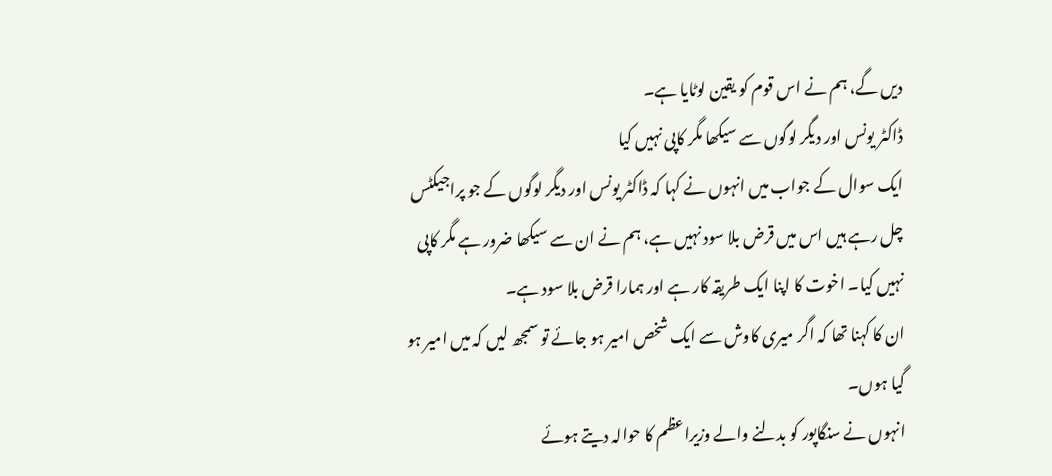دیں گے، ہم نے اس قوم کو یقین لوٹایا ہے۔
ڈاکٹر یونس اور دیگر لوگوں سے سیکھا مگر کاپی نہیں کیا
ایک سوال کے جواب میں انہوں نے کہا کہ ڈاکٹر یونس اور دیگر لوگوں کے جو پراجیکٹس چل رہے ہیں اس میں قرض بلا سود نہیں ہے، ہم نے ان سے سیکھا ضرور ہے مگر کاپی نہیں کیا۔ اخوت کا اپنا ایک طریقہ کار ہے اور ہمارا قرض بلا سود ہے۔
ان کا کہنا تھا کہ اگر میری کاوش سے ایک شخص امیر ہو جائے تو سمجھ لیں کہ میں امیر ہو گیا ہوں۔
انہوں نے سنگاپور کو بدلنے والے وزیراعظم کا حوالہ دیتے ہوئے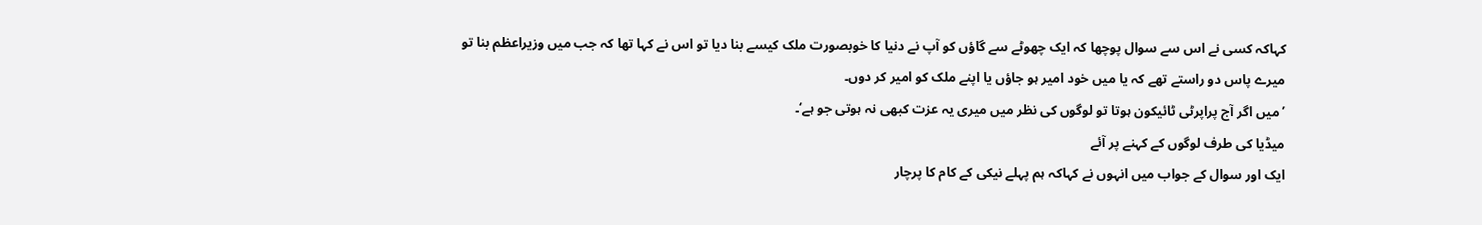کہاکہ کسی نے اس سے سوال پوچھا کہ ایک چھوٹے سے گاؤں کو آپ نے دنیا کا خوبصورت ملک کیسے بنا دیا تو اس نے کہا تھا کہ جب میں وزیراعظم بنا تو میرے پاس دو راستے تھے کہ یا میں خود امیر ہو جاؤں یا اپنے ملک کو امیر کر دوں۔
’میں اگر آج پراپرٹی ٹائیکون ہوتا تو لوگوں کی نظر میں میری یہ عزت کبھی نہ ہوتی جو ہے‘۔
میڈیا کی طرف لوگوں کے کہنے پر آئے
ایک اور سوال کے جواب میں انہوں نے کہاکہ ہم پہلے نیکی کے کام کا پرچار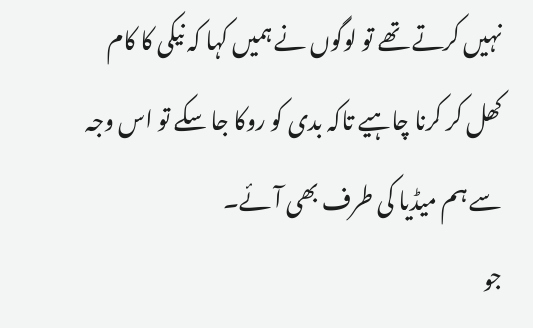نہیں کرتے تھے تو لوگوں نے ہمیں کہا کہ نیکی کا کام کھل کر کرنا چاہیے تاکہ بدی کو روکا جا سکے تو اس وجہ سے ہم میڈیا کی طرف بھی آئے۔
جو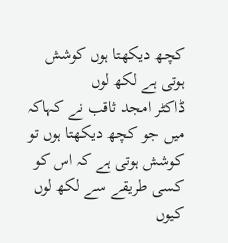کچھ دیکھتا ہوں کوشش ہوتی ہے لکھ لوں
ڈاکٹر امجد ثاقب نے کہاکہ میں جو کچھ دیکھتا ہوں تو کوشش ہوتی ہے کہ اس کو کسی طریقے سے لکھ لوں کیوں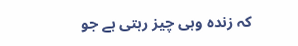کہ زندہ وہی چیز رہتی ہے جو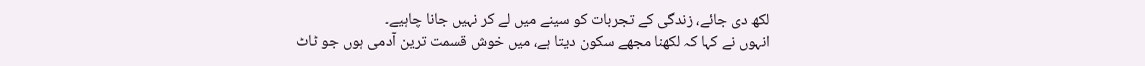لکھ دی جائے، زندگی کے تجربات کو سینے میں لے کر نہیں جانا چاہیے۔
انہوں نے کہا کہ لکھنا مجھے سکون دیتا ہے، میں خوش قسمت ترین آدمی ہوں جو ٹاٹ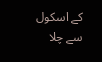کے اسکول سے چلا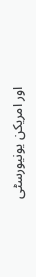اور امریکن یونیورسٹی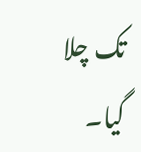تک چلا گیا۔